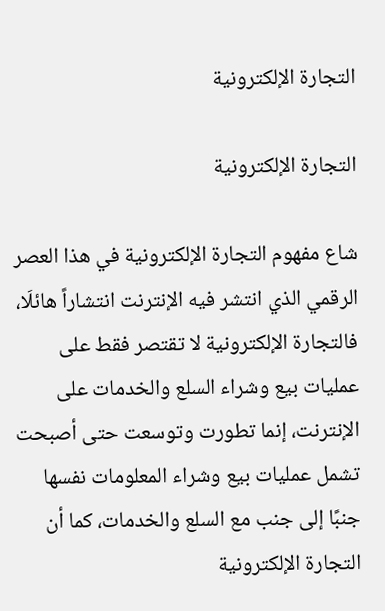التجارة الإلكترونية

التجارة الإلكترونية

شاع مفهوم التجارة الإلكترونية في هذا العصر الرقمي الذي انتشر فيه الإنترنت انتشاراً هائلَا، فالتجارة الإلكترونية لا تقتصر فقط على عمليات بيع وشراء السلع والخدمات على الإنترنت، إنما تطورت وتوسعت حتى أصبحت تشمل عمليات بيع وشراء المعلومات نفسها جنبًا إلى جنب مع السلع والخدمات، كما أن التجارة الإلكترونية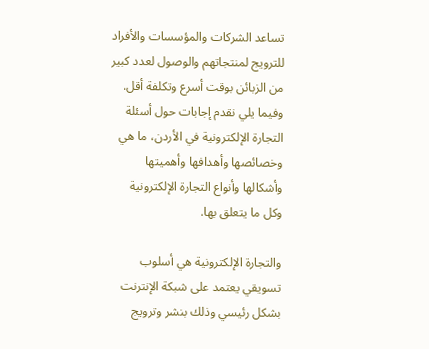تساعد الشركات والمؤسسات والأفراد للترويج لمنتجاتهم والوصول لعدد كبير من الزبائن بوقت أسرع وتكلفة أقل. وفيما يلي نقدم إجابات حول أسئلة التجارة الإلكترونية في الأردن، ما هي وخصائصها وأهدافها وأهميتها وأشكالها وأنواع التجارة الإلكترونية وكل ما يتعلق بها.

والتجارة الإلكترونية هي أسلوب تسويقي يعتمد على شبكة الإنترنت بشكل رئيسي وذلك بنشر وترويج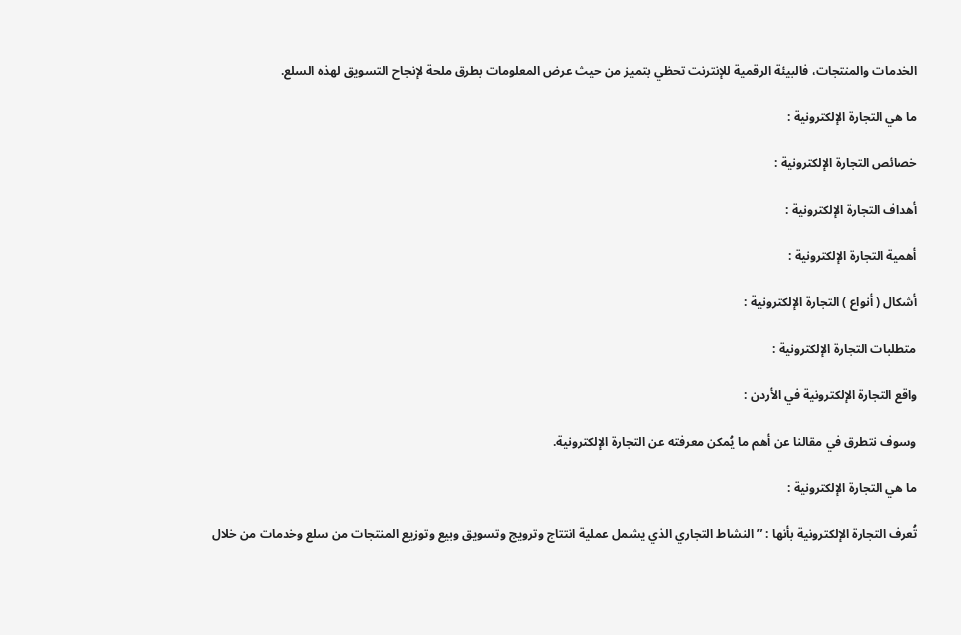الخدمات والمنتجات، فالبيئة الرقمية للإنترنت تحظي بتميز من حيث عرض المعلومات بطرق ملحة لإنجاح التسويق لهذه السلع.

ما هي التجارة الإلكترونية :

خصائص التجارة الإلكترونية :

أهداف التجارة الإلكترونية :

أهمية التجارة الإلكترونية :

أشكال ( أنواع ) التجارة الإلكترونية :

متطلبات التجارة الإلكترونية :

واقع التجارة الإلكترونية في الأردن :

وسوف نتطرق في مقالنا عن أهم ما يُمكن معرفته عن التجارة الإلكترونية.

ما هي التجارة الإلكترونية :

تُعرف التجارة الإلكترونية بأنها : ” النشاط التجاري الذي يشمل عملية انتتاج وترويج وتسويق وبيع وتوزيع المنتجات من سلع وخدمات من خلال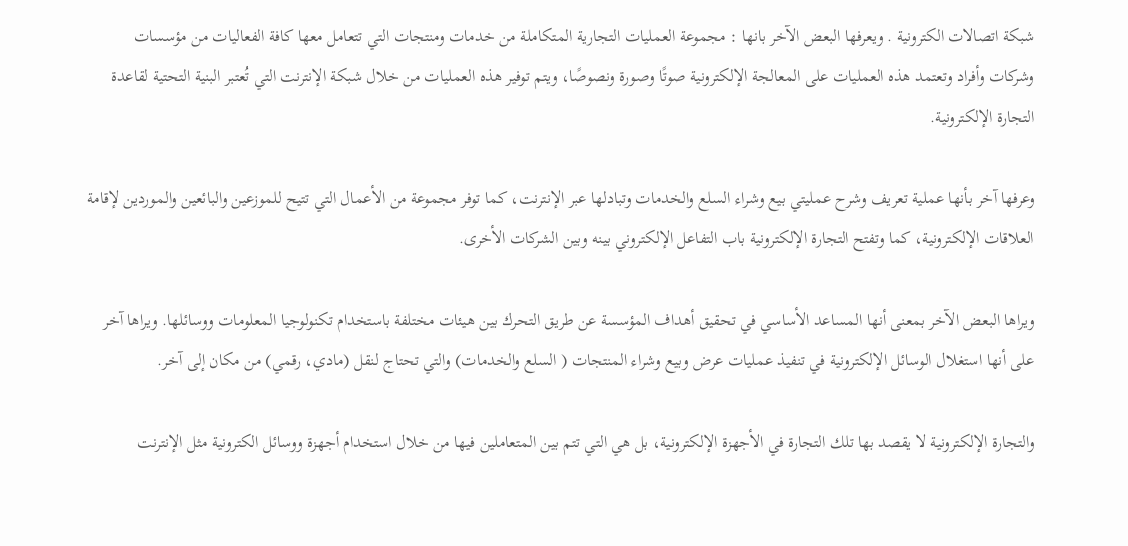شبكة اتصالات الكترونية . ويعرفها البعض الآخر بانها : مجموعة العمليات التجارية المتكاملة من خدمات ومنتجات التي تتعامل معها كافة الفعاليات من مؤسسات وشركات وأفراد وتعتمد هذه العمليات على المعالجة الإلكترونية صوتًا وصورة ونصوصًا، ويتم توفير هذه العمليات من خلال شبكة الإنترنت التي تُعتبر البنية التحتية لقاعدة التجارة الإلكترونية.

وعرفها آخر بأنها عملية تعريف وشرح عمليتي بيع وشراء السلع والخدمات وتبادلها عبر الإنترنت، كما توفر مجموعة من الأعمال التي تتيح للموزعين والبائعين والموردين لإقامة العلاقات الإلكترونية، كما وتفتح التجارة الإلكترونية باب التفاعل الإلكتروني بينه وبين الشركات الأخرى.

ويراها البعض الآخر بمعنى أنها المساعد الأساسي في تحقيق أهداف المؤسسة عن طريق التحرك بين هيئات مختلفة باستخدام تكنولوجيا المعلومات ووسائلها. ويراها آخر على أنها استغلال الوسائل الإلكترونية في تنفيذ عمليات عرض وبيع وشراء المنتجات ( السلع والخدمات) والتي تحتاج لنقل (مادي، رقمي) من مكان إلى آخر.

والتجارة الإلكترونية لا يقصد بها تلك التجارة في الأجهزة الإلكترونية، بل هي التي تتم بين المتعاملين فيها من خلال استخدام أجهزة ووسائل الكترونية مثل الإنترنت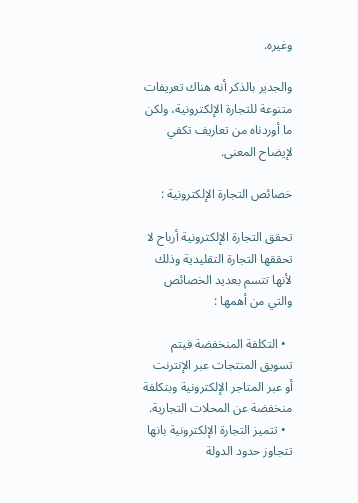وغيره.

والجدير بالذكر أنه هناك تعريفات متنوعة للتجارة الإلكترونية، ولكن ما أوردناه من تعاريف تكفي لإيضاح المعنى.

خصائص التجارة الإلكترونية :

تحقق التجارة الإلكترونية أرباح لا تحققها التجارة التقليدية وذلك لأنها تتسم بعديد الخصائص والتي من أهمها :

  • التكلفة المنخفضة فيتم تسويق المنتجات عبر الإنترنت أو عبر المتاجر الإلكترونية وبتكلفة منخفضة عن المحلات التجارية.
  • تتميز التجارة الإلكترونية بانها تتجاوز حدود الدولة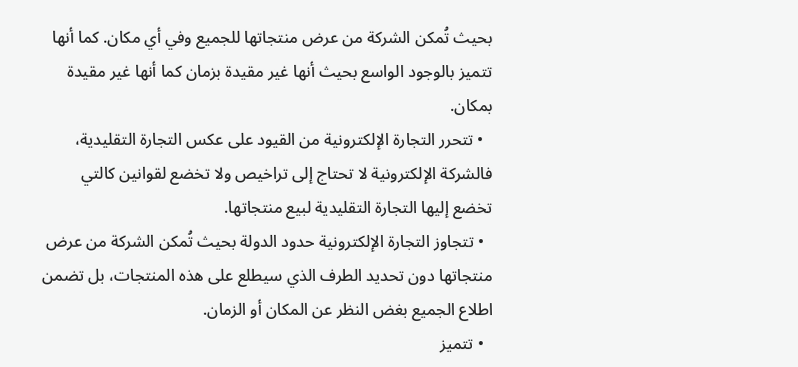بحيث تُمكن الشركة من عرض منتجاتها للجميع وفي أي مكان. كما أنها تتميز بالوجود الواسع بحيث أنها غير مقيدة بزمان كما أنها غير مقيدة بمكان.
  • تتحرر التجارة الإلكترونية من القيود على عكس التجارة التقليدية، فالشركة الإلكترونية لا تحتاج إلى تراخيص ولا تخضع لقوانين كالتي تخضع إليها التجارة التقليدية لبيع منتجاتها.
  • تتجاوز التجارة الإلكترونية حدود الدولة بحيث تُمكن الشركة من عرض منتجاتها دون تحديد الطرف الذي سيطلع على هذه المنتجات، بل تضمن اطلاع الجميع بغض النظر عن المكان أو الزمان.
  • تتميز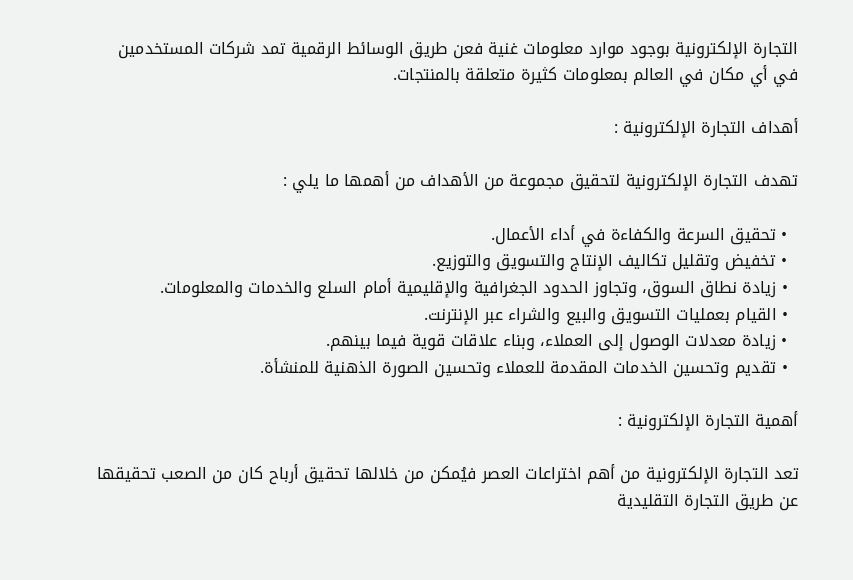التجارة الإلكترونية بوجود موارد معلومات غنية فعن طريق الوسائط الرقمية تمد شركات المستخدمين في أي مكان في العالم بمعلومات كثيرة متعلقة بالمنتجات.

أهداف التجارة الإلكترونية :

تهدف التجارة الإلكترونية لتحقيق مجموعة من الأهداف من أهمها ما يلي :

  • تحقيق السرعة والكفاءة في أداء الأعمال.
  • تخفيض وتقليل تكاليف الإنتاج والتسويق والتوزيع.
  • زيادة نطاق السوق، وتجاوز الحدود الجغرافية والإقليمية أمام السلع والخدمات والمعلومات.
  • القيام بعمليات التسويق والبيع والشراء عبر الإنترنت.
  • زيادة معدلات الوصول إلى العملاء، وبناء علاقات قوية فيما بينهم.
  • تقديم وتحسين الخدمات المقدمة للعملاء وتحسين الصورة الذهنية للمنشأة.

أهمية التجارة الإلكترونية :

تعد التجارة الإلكترونية من أهم اختراعات العصر فيُمكن من خلالها تحقيق أرباح كان من الصعب تحقيقها عن طريق التجارة التقليدية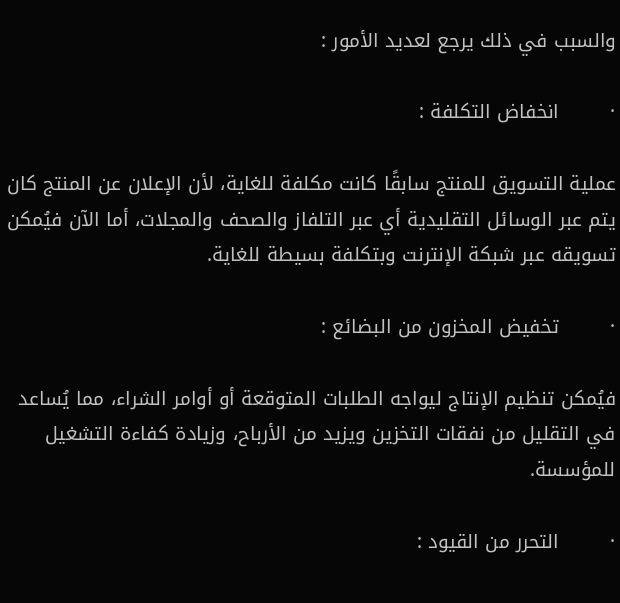والسبب في ذلك يرجع لعديد الأمور :

·        انخفاض التكلفة :

عملية التسويق للمنتج سابقًا كانت مكلفة للغاية، لأن الإعلان عن المنتج كان يتم عبر الوسائل التقليدية أي عبر التلفاز والصحف والمجلات، أما الآن فيُمكن تسويقه عبر شبكة الإنترنت وبتكلفة بسيطة للغاية.

·        تخفيض المخزون من البضائع :

فيُمكن تنظيم الإنتاج ليواجه الطلبات المتوقعة أو أوامر الشراء، مما يُساعد في التقليل من نفقات التخزين ويزيد من الأرباح، وزيادة كفاءة التشغيل للمؤسسة.

·        التحرر من القيود :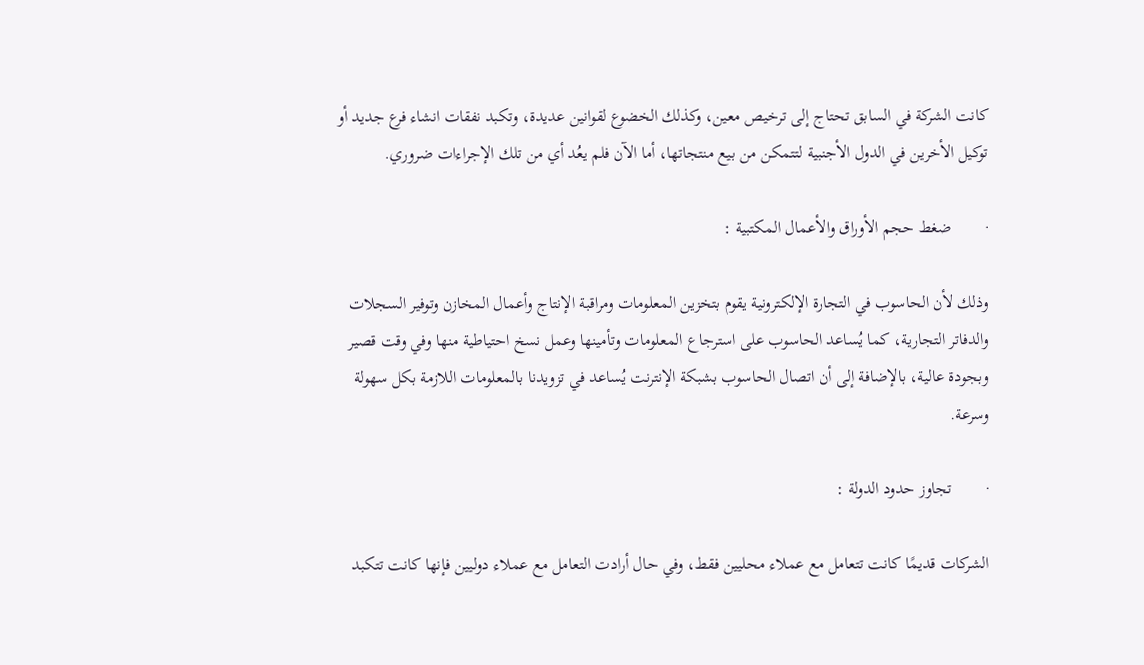كانت الشركة في السابق تحتاج إلى ترخيص معين، وكذلك الخضوع لقوانين عديدة، وتكبد نفقات انشاء فرع جديد أو توكيل الأخرين في الدول الأجنبية لتتمكن من بيع منتجاتها، أما الآن فلم يعُد أي من تلك الإجراءات ضروري.

·        ضغط حجم الأوراق والأعمال المكتبية :

وذلك لأن الحاسوب في التجارة الإلكترونية يقوم بتخزين المعلومات ومراقبة الإنتاج وأعمال المخازن وتوفير السجلات والدفاتر التجارية، كما يُساعد الحاسوب على استرجاع المعلومات وتأمينها وعمل نسخ احتياطية منها وفي وقت قصير وبجودة عالية، بالإضافة إلى أن اتصال الحاسوب بشبكة الإنترنت يُساعد في تزويدنا بالمعلومات اللازمة بكل سهولة وسرعة.

·        تجاوز حدود الدولة :

الشركات قديمًا كانت تتعامل مع عملاء محليين فقط، وفي حال أرادت التعامل مع عملاء دوليين فإنها كانت تتكبد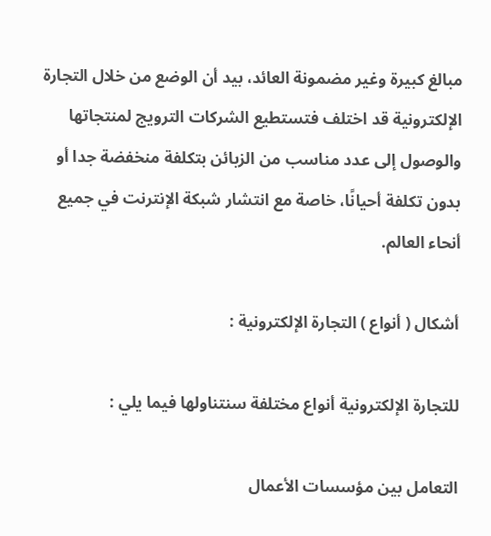مبالغ كبيرة وغير مضمونة العائد، بيد أن الوضع من خلال التجارة الإلكترونية قد اختلف فتستطيع الشركات الترويج لمنتجاتها والوصول إلى عدد مناسب من الزبائن بتكلفة منخفضة جدا أو بدون تكلفة أحيانًا، خاصة مع انتشار شبكة الإنترنت في جميع أنحاء العالم.

أشكال ( أنواع ) التجارة الإلكترونية :

للتجارة الإلكترونية أنواع مختلفة سنتناولها فيما يلي :

التعامل بين مؤسسات الأعمال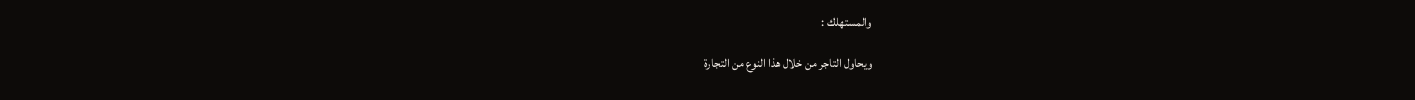والمستهلك :

ويحاول التاجر من خلال هذا النوع من التجارة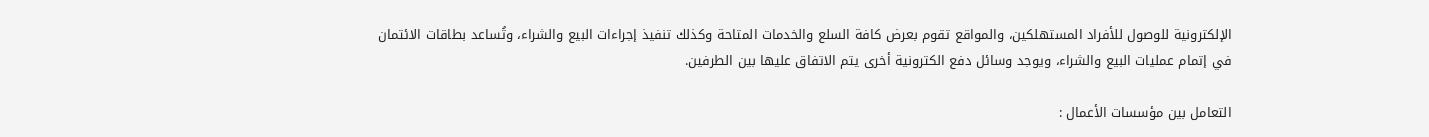الإلكترونية للوصول للأفراد المستهلكين، والمواقع تقوم بعرض كافة السلع والخدمات المتاحة وكذلك تنفيذ إجراءات البيع والشراء، وتُساعد بطاقات الائتمان في إتمام عمليات البيع والشراء، ويوجد وسائل دفع الكترونية أخرى يتم الاتفاق عليها بين الطرفين.

التعامل بين مؤسسات الأعمال :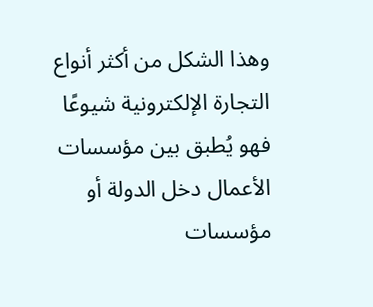وهذا الشكل من أكثر أنواع التجارة الإلكترونية شيوعًا فهو يُطبق بين مؤسسات الأعمال دخل الدولة أو مؤسسات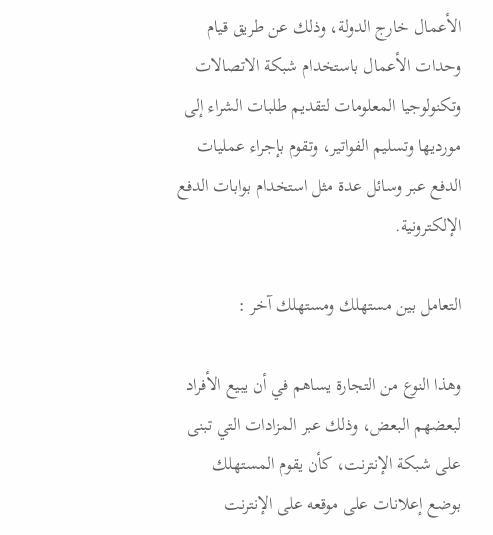الأعمال خارج الدولة، وذلك عن طريق قيام وحدات الأعمال باستخدام شبكة الاتصالات وتكنولوجيا المعلومات لتقديم طلبات الشراء إلى مورديها وتسليم الفواتير، وتقوم بإجراء عمليات الدفع عبر وسائل عدة مثل استخدام بوابات الدفع الإلكترونية.

التعامل بين مستهلك ومستهلك آخر :

وهذا النوع من التجارة يساهم في أن يبيع الأفراد لبعضهم البعض، وذلك عبر المزادات التي تبنى على شبكة الإنترنت، كأن يقوم المستهلك بوضع إعلانات على موقعه على الإنترنت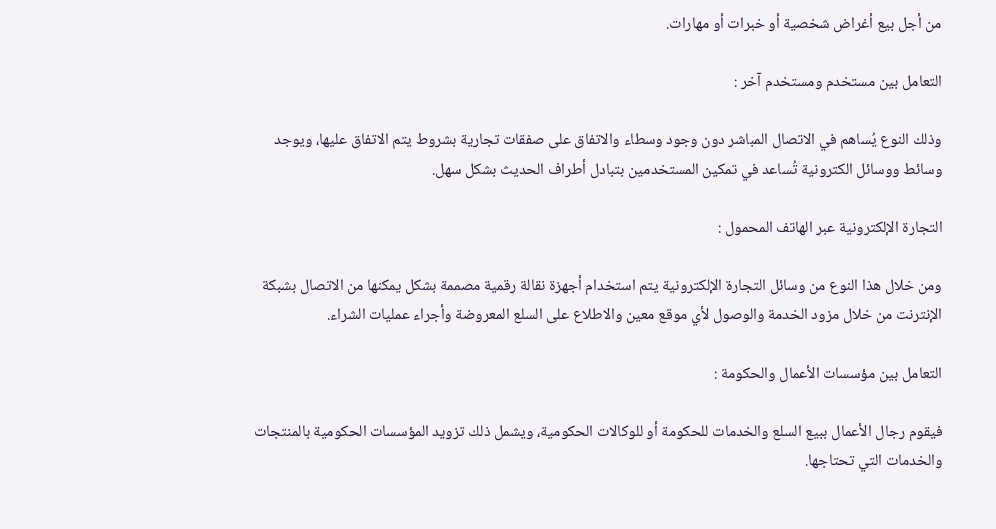من أجل بيع أغراض شخصية أو خبرات أو مهارات.

التعامل بين مستخدم ومستخدم آخر :

وذلك النوع يُساهم في الاتصال المباشر دون وجود وسطاء والاتفاق على صفقات تجارية بشروط يتم الاتفاق عليها، ويوجد وسائط ووسائل الكترونية تُساعد في تمكين المستخدمين بتبادل أطراف الحديث بشكل سهل.

التجارة الإلكترونية عبر الهاتف المحمول :

ومن خلال هذا النوع من وسائل التجارة الإلكترونية يتم استخدام أجهزة نقالة رقمية مصممة بشكل يمكنها من الاتصال بشبكة الإنترنت من خلال مزود الخدمة والوصول لأي موقع معين والاطلاع على السلع المعروضة وأجراء عمليات الشراء.

التعامل بين مؤسسات الأعمال والحكومة :

فيقوم رجال الأعمال ببيع السلع والخدمات للحكومة أو للوكالات الحكومية، ويشمل ذلك تزويد المؤسسات الحكومية بالمنتجات والخدمات التي تحتاجها.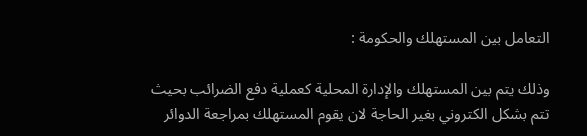التعامل بين المستهلك والحكومة :

وذلك يتم بين المستهلك والإدارة المحلية كعملية دفع الضرائب بحيث تتم بشكل الكتروني بغير الحاجة لان يقوم المستهلك بمراجعة الدوائر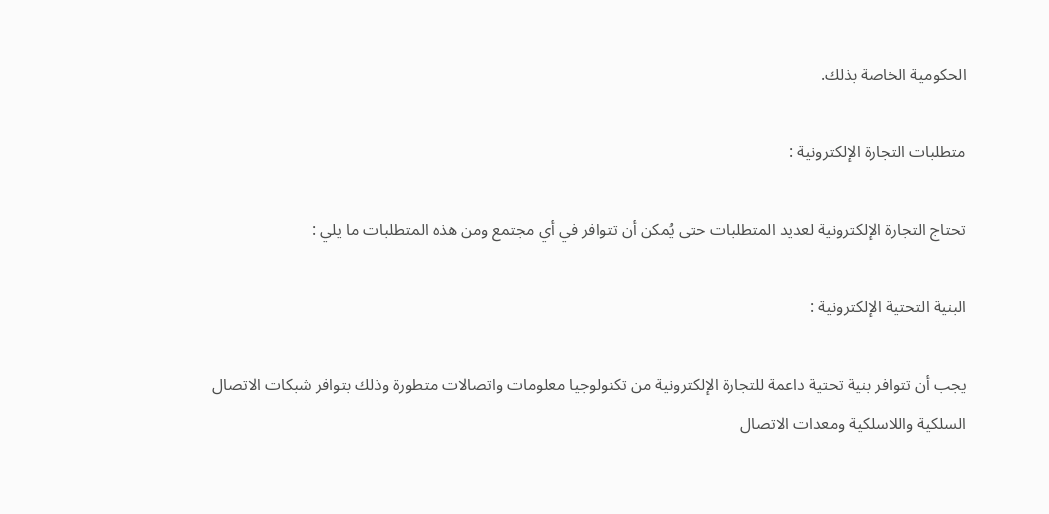الحكومية الخاصة بذلك.

متطلبات التجارة الإلكترونية :

تحتاج التجارة الإلكترونية لعديد المتطلبات حتى يُمكن أن تتوافر في أي مجتمع ومن هذه المتطلبات ما يلي :

البنية التحتية الإلكترونية :

يجب أن تتوافر بنية تحتية داعمة للتجارة الإلكترونية من تكنولوجيا معلومات واتصالات متطورة وذلك بتوافر شبكات الاتصال السلكية واللاسلكية ومعدات الاتصال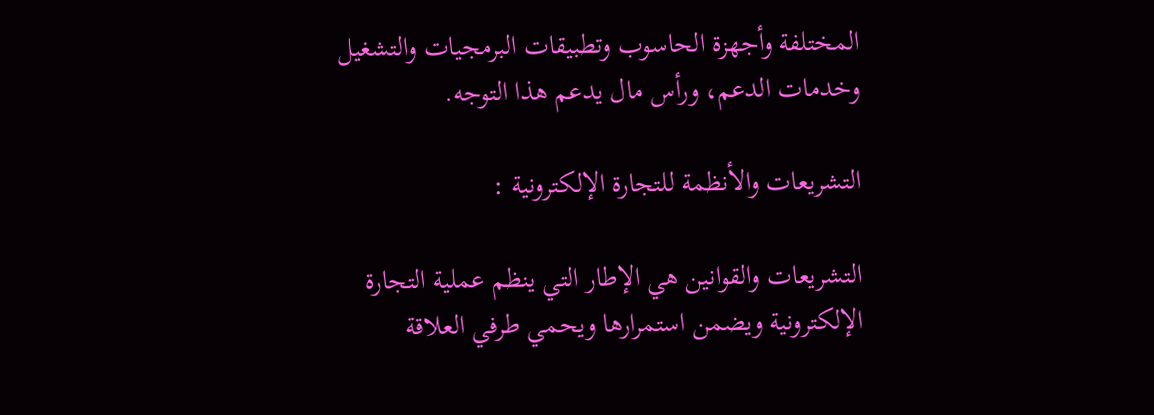المختلفة وأجهزة الحاسوب وتطبيقات البرمجيات والتشغيل وخدمات الدعم، ورأس مال يدعم هذا التوجه.

التشريعات والأنظمة للتجارة الإلكترونية :

التشريعات والقوانين هي الإطار التي ينظم عملية التجارة الإلكترونية ويضمن استمرارها ويحمي طرفي العلاقة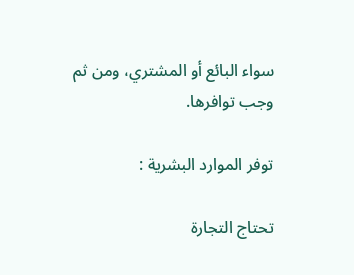سواء البائع أو المشتري، ومن ثم وجب توافرها.

توفر الموارد البشرية :

تحتاج التجارة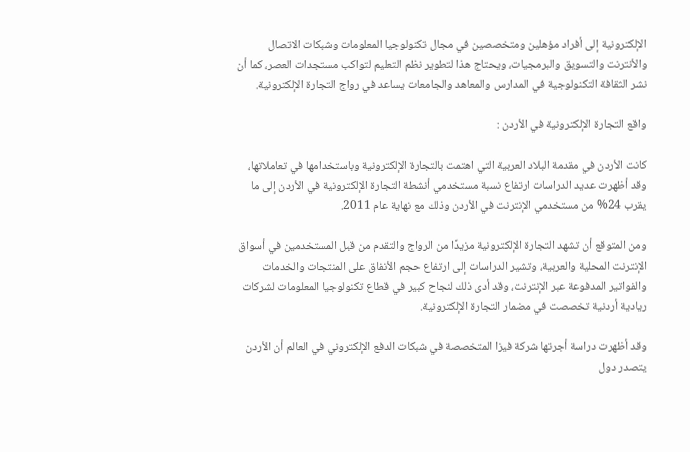الإلكترونية إلى أفراد مؤهلين ومتخصصين في مجال تكنولوجيا المعلومات وشبكات الاتصال والأنترنت والتسويق والبرمجيات، ويحتاج هذا لتطوير نظم التعليم لتواكب مستجدات العصر، كما أن نشر الثقافة التكنولوجية في المدارس والمعاهد والجامعات يساعد في رواج التجارة الإلكترونية.

واقع التجارة الإلكترونية في الأردن :

كانت الأردن في مقدمة البلاد العربية التي اهتمت بالتجارة الإلكترونية وباستخدامها في تعاملاتها، وقد أظهرت عديد الدراسات ارتفاع نسبة مستخدمي أنشطة التجارة الإلكترونية في الأردن إلى ما يقرب 24% من مستخدمي الإنترنت في الأردن وذلك مع نهاية عام 2011.

ومن المتوقع أن تشهد التجارة الإلكترونية مزيدًا من الرواج والتقدم من قبل المستخدمين في أسواق الإنترنت المحلية والعربية، وتشير الدراسات إلى ارتفاع حجم الأنفاق على المنتجات والخدمات والفواتير المدفوعة عبر الإنترنت، وقد أدى ذلك لنجاح كبير في قطاع تكنولوجيا المعلومات لشركات ريادية أردنية تخصصت في مضمار التجارة الإلكترونية.

وقد أظهرت دراسة أجرتها شركة فيزا المتخصصة في شبكات الدفع الإلكتروني في العالم أن الأردن يتصدر دول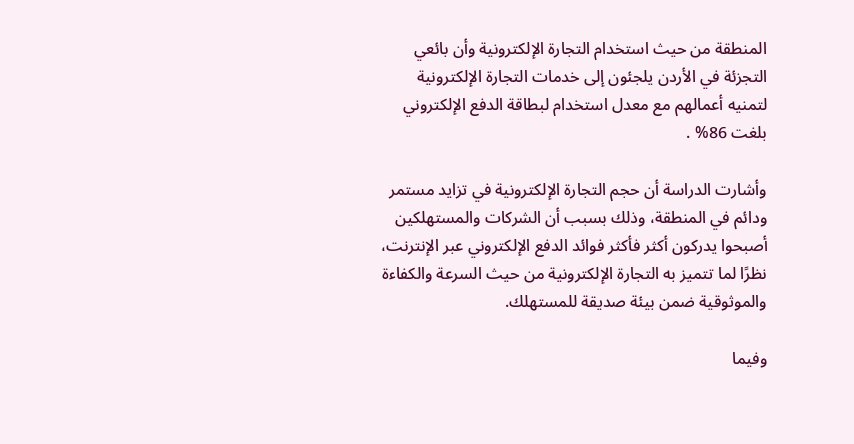المنطقة من حيث استخدام التجارة الإلكترونية وأن بائعي التجزئة في الأردن يلجئون إلى خدمات التجارة الإلكترونية لتمنيه أعمالهم مع معدل استخدام لبطاقة الدفع الإلكتروني بلغت 86% .

وأشارت الدراسة أن حجم التجارة الإلكترونية في تزايد مستمر ودائم في المنطقة، وذلك بسبب أن الشركات والمستهلكين أصبحوا يدركون أكثر فأكثر فوائد الدفع الإلكتروني عبر الإنترنت، نظرًا لما تتميز به التجارة الإلكترونية من حيث السرعة والكفاءة والموثوقية ضمن بيئة صديقة للمستهلك.

وفيما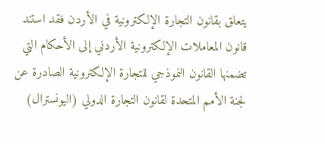يتعلق بقانون التجارة الإلكترونية في الأردن فقد استند قانون المعاملات الإلكترونية الأردني إلى الأحكام التي تضمنها القانون النموذجي للتجارة الإلكترونية الصادرة عن لجنة الأمم المتحدة لقانون التجارة الدولي (اليونسترال)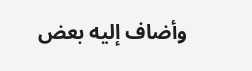وأضاف إليه بعض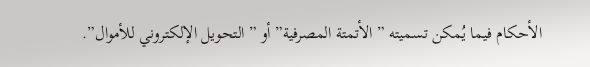الأحكام فيما يُمكن تسميته ” الأتمتة المصرفية” أو ” التحويل الإلكتروني للأموال”.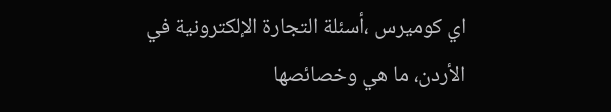اي كوميرس ،أسئلة التجارة الإلكترونية في الأردن، ما هي وخصائصها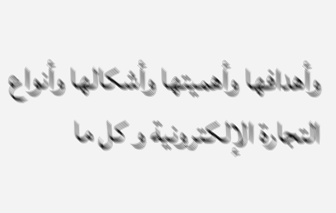وأهدافها وأهميتها وأشكالها وأنواع التجارة الإلكترونية و كل ما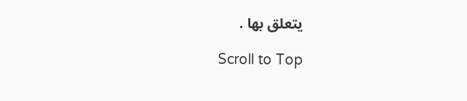يتعلق بها .

Scroll to Top